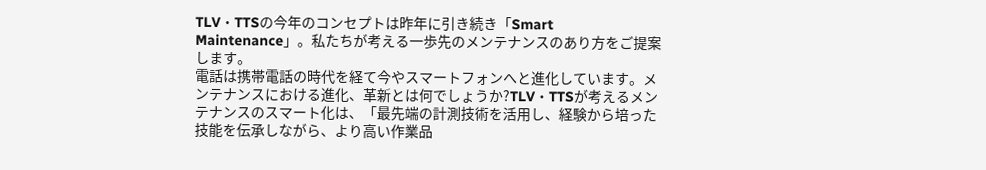TLV・TTSの今年のコンセプトは昨年に引き続き「Smart Maintenance」。私たちが考える一歩先のメンテナンスのあり方をご提案します。
電話は携帯電話の時代を経て今やスマートフォンへと進化しています。メンテナンスにおける進化、革新とは何でしょうか?TLV・TTSが考えるメンテナンスのスマート化は、「最先端の計測技術を活用し、経験から培った技能を伝承しながら、より高い作業品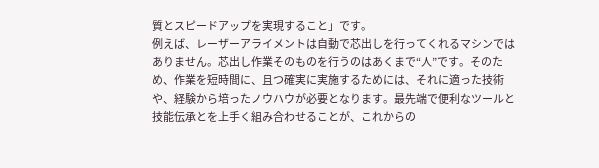質とスピードアップを実現すること」です。
例えば、レーザーアライメントは自動で芯出しを行ってくれるマシンではありません。芯出し作業そのものを行うのはあくまで“人”です。そのため、作業を短時間に、且つ確実に実施するためには、それに適った技術や、経験から培ったノウハウが必要となります。最先端で便利なツールと技能伝承とを上手く組み合わせることが、これからの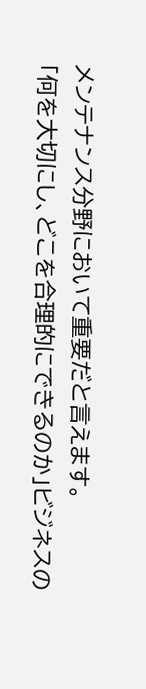メンテナンス分野において重要だと言えます。
「何を大切にし、どこを合理的にできるのか」ビジネスの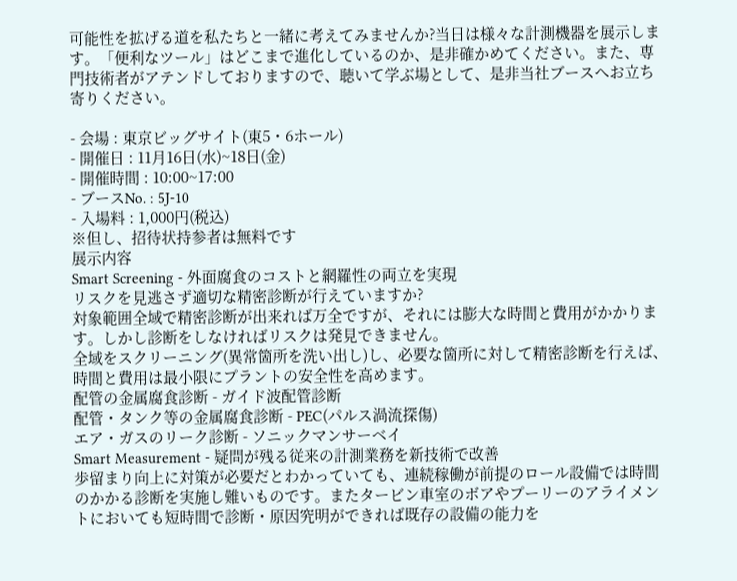可能性を拡げる道を私たちと一緒に考えてみませんか?当日は様々な計測機器を展示します。「便利なツール」はどこまで進化しているのか、是非確かめてください。また、専門技術者がアテンドしておりますので、聴いて学ぶ場として、是非当社ブースへお立ち寄りください。

- 会場 : 東京ビッグサイト(東5・6ホール)
- 開催日 : 11月16日(水)~18日(金)
- 開催時間 : 10:00~17:00
- ブースNo. : 5J-10
- 入場料 : 1,000円(税込)
※但し、招待状持参者は無料です
展示内容
Smart Screening - 外面腐食のコストと網羅性の両立を実現
リスクを見逃さず適切な精密診断が行えていますか?
対象範囲全域で精密診断が出来れば万全ですが、それには膨大な時間と費用がかかります。しかし診断をしなければリスクは発見できません。
全域をスクリーニング(異常箇所を洗い出し)し、必要な箇所に対して精密診断を行えば、時間と費用は最小限にプラントの安全性を高めます。
配管の金属腐食診断 - ガイド波配管診断
配管・タンク等の金属腐食診断 - PEC(パルス渦流探傷)
エア・ガスのリーク診断 - ソニックマンサーベイ
Smart Measurement - 疑問が残る従来の計測業務を新技術で改善
歩留まり向上に対策が必要だとわかっていても、連続稼働が前提のロール設備では時間のかかる診断を実施し難いものです。またタービン車室のボアやプーリーのアライメントにおいても短時間で診断・原因究明ができれば既存の設備の能力を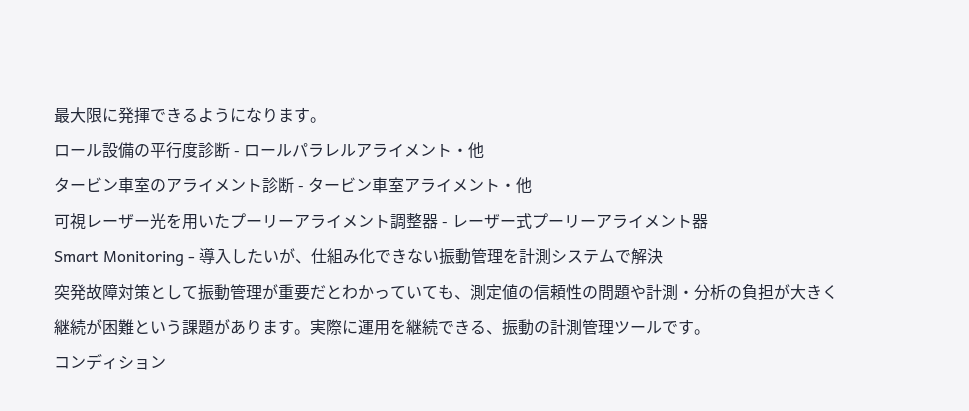最大限に発揮できるようになります。
ロール設備の平行度診断 - ロールパラレルアライメント・他
タービン車室のアライメント診断 - タービン車室アライメント・他
可視レーザー光を用いたプーリーアライメント調整器 - レーザー式プーリーアライメント器
Smart Monitoring - 導入したいが、仕組み化できない振動管理を計測システムで解決
突発故障対策として振動管理が重要だとわかっていても、測定値の信頼性の問題や計測・分析の負担が大きく継続が困難という課題があります。実際に運用を継続できる、振動の計測管理ツールです。
コンディション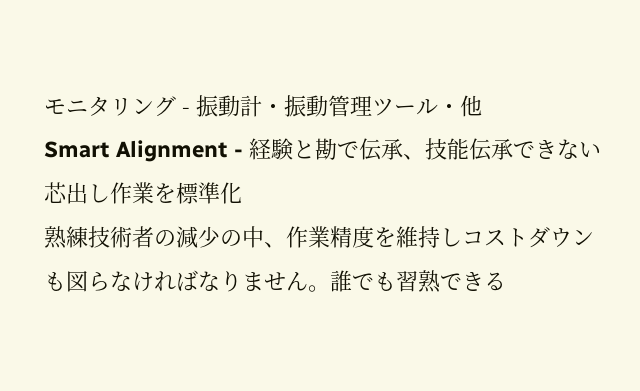モニタリング - 振動計・振動管理ツール・他
Smart Alignment - 経験と勘で伝承、技能伝承できない芯出し作業を標準化
熟練技術者の減少の中、作業精度を維持しコストダウンも図らなければなりません。誰でも習熟できる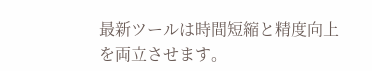最新ツールは時間短縮と精度向上を両立させます。